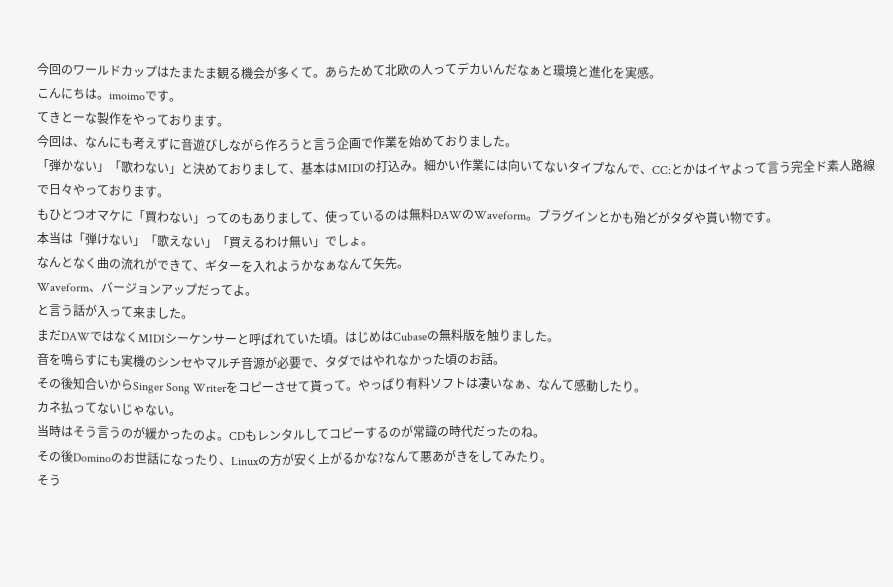今回のワールドカップはたまたま観る機会が多くて。あらためて北欧の人ってデカいんだなぁと環境と進化を実感。
こんにちは。imoimoです。
てきとーな製作をやっております。
今回は、なんにも考えずに音遊びしながら作ろうと言う企画で作業を始めておりました。
「弾かない」「歌わない」と決めておりまして、基本はMIDIの打込み。細かい作業には向いてないタイプなんで、CC:とかはイヤよって言う完全ド素人路線で日々やっております。
もひとつオマケに「買わない」ってのもありまして、使っているのは無料DAWのWaveform。プラグインとかも殆どがタダや貰い物です。
本当は「弾けない」「歌えない」「買えるわけ無い」でしょ。
なんとなく曲の流れができて、ギターを入れようかなぁなんて矢先。
Waveform、バージョンアップだってよ。
と言う話が入って来ました。
まだDAWではなくMIDIシーケンサーと呼ばれていた頃。はじめはCubaseの無料版を触りました。
音を鳴らすにも実機のシンセやマルチ音源が必要で、タダではやれなかった頃のお話。
その後知合いからSinger Song Writerをコピーさせて貰って。やっぱり有料ソフトは凄いなぁ、なんて感動したり。
カネ払ってないじゃない。
当時はそう言うのが緩かったのよ。CDもレンタルしてコピーするのが常識の時代だったのね。
その後Dominoのお世話になったり、Linuxの方が安く上がるかな?なんて悪あがきをしてみたり。
そう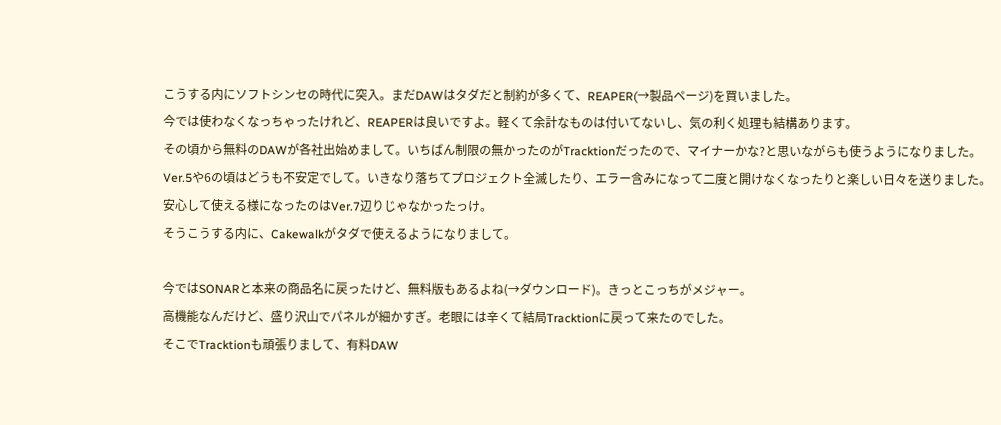こうする内にソフトシンセの時代に突入。まだDAWはタダだと制約が多くて、REAPER(→製品ページ)を買いました。
今では使わなくなっちゃったけれど、REAPERは良いですよ。軽くて余計なものは付いてないし、気の利く処理も結構あります。
その頃から無料のDAWが各社出始めまして。いちばん制限の無かったのがTracktionだったので、マイナーかな?と思いながらも使うようになりました。
Ver.5や6の頃はどうも不安定でして。いきなり落ちてプロジェクト全滅したり、エラー含みになって二度と開けなくなったりと楽しい日々を送りました。
安心して使える様になったのはVer.7辺りじゃなかったっけ。
そうこうする内に、Cakewalkがタダで使えるようになりまして。

今ではSONARと本来の商品名に戻ったけど、無料版もあるよね(→ダウンロード)。きっとこっちがメジャー。
高機能なんだけど、盛り沢山でパネルが細かすぎ。老眼には辛くて結局Tracktionに戻って来たのでした。
そこでTracktionも頑張りまして、有料DAW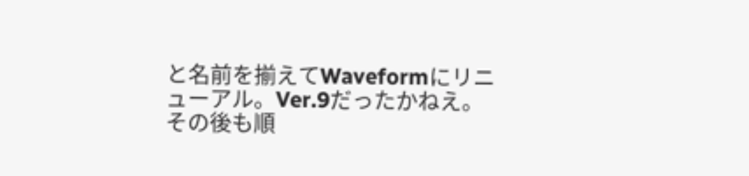と名前を揃えてWaveformにリニューアル。Ver.9だったかねえ。
その後も順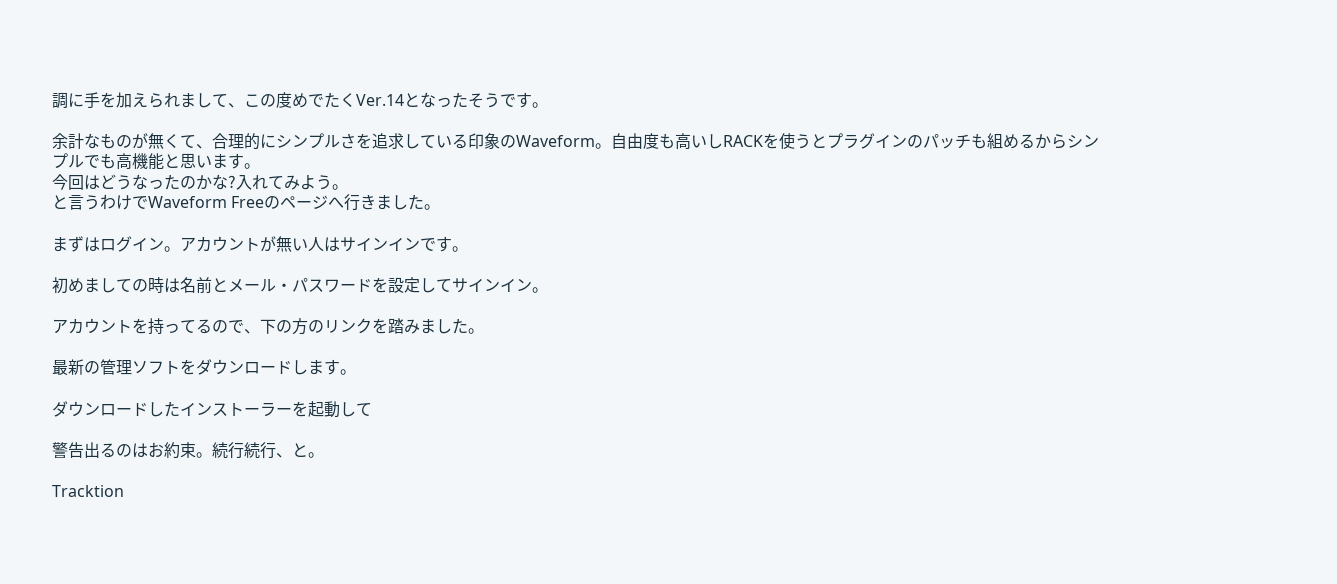調に手を加えられまして、この度めでたくVer.14となったそうです。

余計なものが無くて、合理的にシンプルさを追求している印象のWaveform。自由度も高いしRACKを使うとプラグインのパッチも組めるからシンプルでも高機能と思います。
今回はどうなったのかな?入れてみよう。
と言うわけでWaveform Freeのページへ行きました。

まずはログイン。アカウントが無い人はサインインです。

初めましての時は名前とメール・パスワードを設定してサインイン。

アカウントを持ってるので、下の方のリンクを踏みました。

最新の管理ソフトをダウンロードします。

ダウンロードしたインストーラーを起動して

警告出るのはお約束。続行続行、と。

Tracktion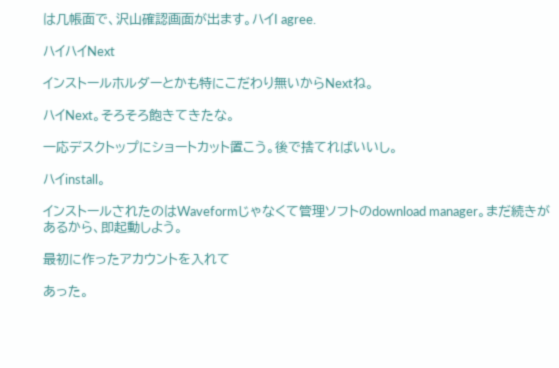は几帳面で、沢山確認画面が出ます。ハイI agree.

ハイハイNext

インストールホルダーとかも特にこだわり無いからNextね。

ハイNext。そろそろ飽きてきたな。

一応デスクトップにショートカット置こう。後で捨てればいいし。

ハイinstall。

インストールされたのはWaveformじゃなくて管理ソフトのdownload manager。まだ続きがあるから、即起動しよう。

最初に作ったアカウントを入れて

あった。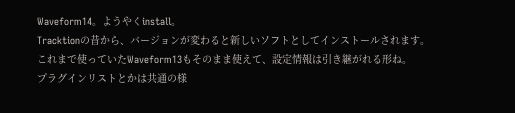Waveform14。ようやくinstall。
Tracktionの昔から、バージョンが変わると新しいソフトとしてインストールされます。
これまで使っていたWaveform13もそのまま使えて、設定情報は引き継がれる形ね。
プラグインリストとかは共通の様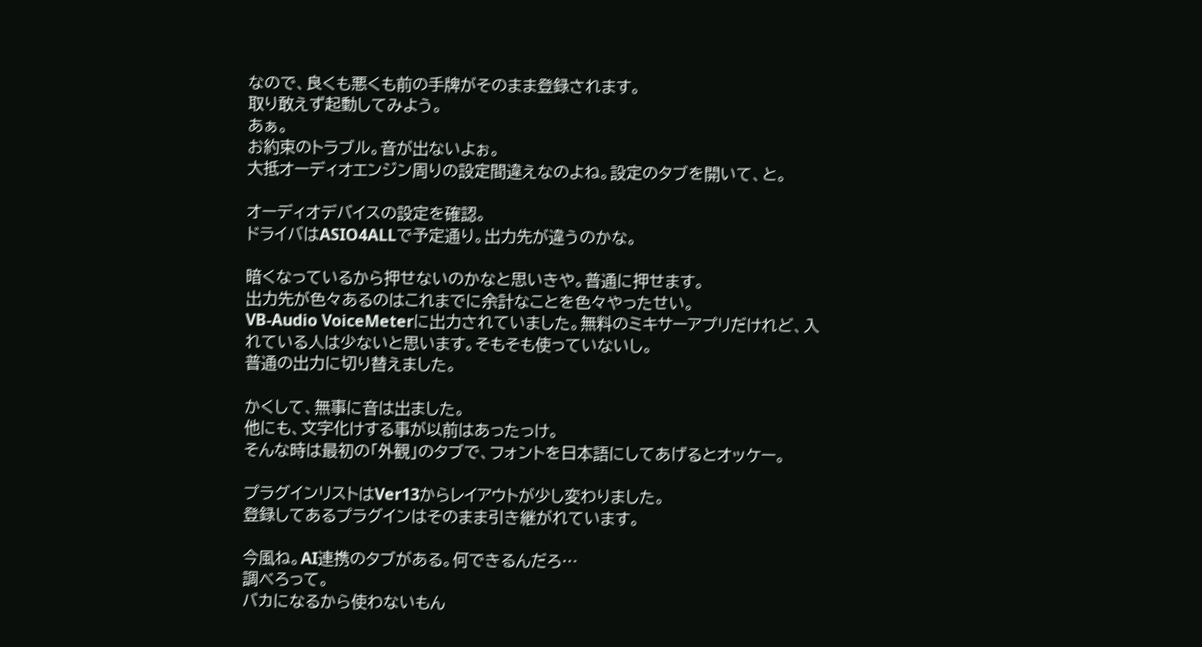なので、良くも悪くも前の手牌がそのまま登録されます。
取り敢えず起動してみよう。
あぁ。
お約束のトラブル。音が出ないよぉ。
大抵オーディオエンジン周りの設定間違えなのよね。設定のタブを開いて、と。

オーディオデバイスの設定を確認。
ドライバはASIO4ALLで予定通り。出力先が違うのかな。

暗くなっているから押せないのかなと思いきや。普通に押せます。
出力先が色々あるのはこれまでに余計なことを色々やったせい。
VB-Audio VoiceMeterに出力されていました。無料のミキサーアプリだけれど、入れている人は少ないと思います。そもそも使っていないし。
普通の出力に切り替えました。

かくして、無事に音は出ました。
他にも、文字化けする事が以前はあったっけ。
そんな時は最初の「外観」のタブで、フォントを日本語にしてあげるとオッケー。

プラグインリストはVer13からレイアウトが少し変わりました。
登録してあるプラグインはそのまま引き継がれています。

今風ね。AI連携のタブがある。何できるんだろ…
調べろって。
バカになるから使わないもん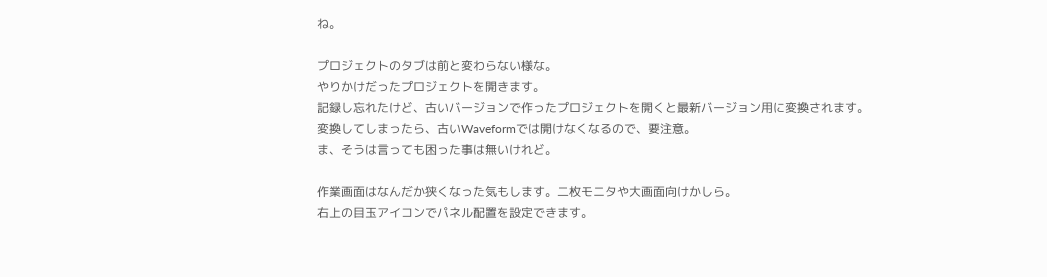ね。

プロジェクトのタブは前と変わらない様な。
やりかけだったプロジェクトを開きます。
記録し忘れたけど、古いバージョンで作ったプロジェクトを開くと最新バージョン用に変換されます。
変換してしまったら、古いWaveformでは開けなくなるので、要注意。
ま、そうは言っても困った事は無いけれど。

作業画面はなんだか狭くなった気もします。二枚モニタや大画面向けかしら。
右上の目玉アイコンでパネル配置を設定できます。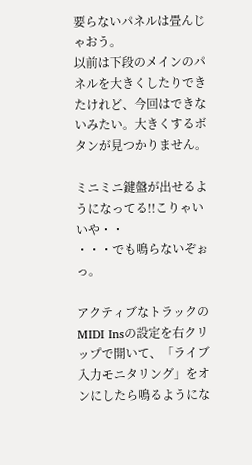要らないパネルは畳んじゃおう。
以前は下段のメインのパネルを大きくしたりできたけれど、今回はできないみたい。大きくするボタンが見つかりません。

ミニミニ鍵盤が出せるようになってる!!こりゃいいや・・
・・・でも鳴らないぞぉっ。

アクティブなトラックのMIDI Insの設定を右クリップで開いて、「ライブ入力モニタリング」をオンにしたら鳴るようにな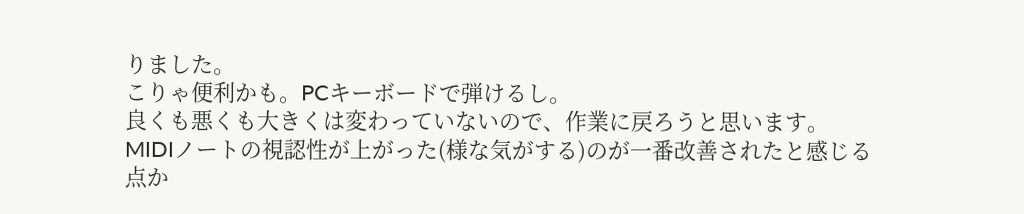りました。
こりゃ便利かも。PCキーボードで弾けるし。
良くも悪くも大きくは変わっていないので、作業に戻ろうと思います。
MIDIノートの視認性が上がった(様な気がする)のが一番改善されたと感じる点か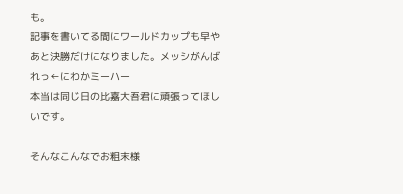も。
記事を書いてる間にワールドカップも早やあと決勝だけになりました。メッシがんばれっ←にわかミーハー
本当は同じ日の比嘉大吾君に頑張ってほしいです。

そんなこんなでお粗末様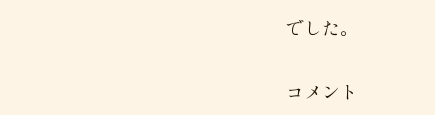でした。

コメント